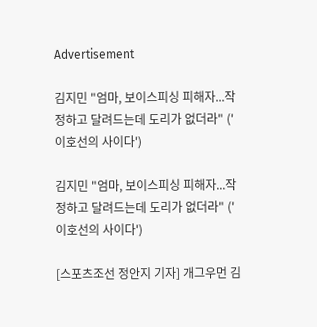Advertisement

김지민 "엄마, 보이스피싱 피해자...작정하고 달려드는데 도리가 없더라" ('이호선의 사이다')

김지민 "엄마, 보이스피싱 피해자...작정하고 달려드는데 도리가 없더라" ('이호선의 사이다')

[스포츠조선 정안지 기자] 개그우먼 김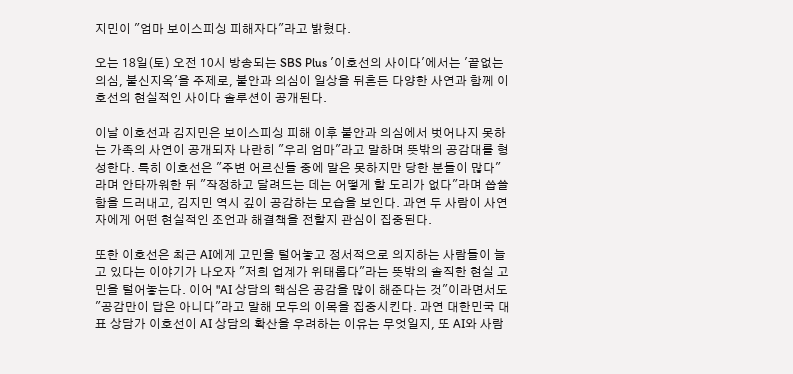지민이 "엄마 보이스피싱 피해자다"라고 밝혔다.

오는 18일(토) 오전 10시 방송되는 SBS Plus '이호선의 사이다'에서는 '끝없는 의심, 불신지옥'을 주제로, 불안과 의심이 일상을 뒤흔든 다양한 사연과 함께 이호선의 현실적인 사이다 솔루션이 공개된다.

이날 이호선과 김지민은 보이스피싱 피해 이후 불안과 의심에서 벗어나지 못하는 가족의 사연이 공개되자 나란히 "우리 엄마"라고 말하며 뜻밖의 공감대를 형성한다. 특히 이호선은 "주변 어르신들 중에 말은 못하지만 당한 분들이 많다"라며 안타까워한 뒤 "작정하고 달려드는 데는 어떻게 할 도리가 없다"라며 씁쓸함을 드러내고, 김지민 역시 깊이 공감하는 모습을 보인다. 과연 두 사람이 사연자에게 어떤 현실적인 조언과 해결책을 전할지 관심이 집중된다.

또한 이호선은 최근 AI에게 고민을 털어놓고 정서적으로 의지하는 사람들이 늘고 있다는 이야기가 나오자 "저희 업계가 위태롭다"라는 뜻밖의 솔직한 현실 고민을 털어놓는다. 이어 "AI 상담의 핵심은 공감을 많이 해준다는 것"이라면서도 "공감만이 답은 아니다"라고 말해 모두의 이목을 집중시킨다. 과연 대한민국 대표 상담가 이호선이 AI 상담의 확산을 우려하는 이유는 무엇일지, 또 AI와 사람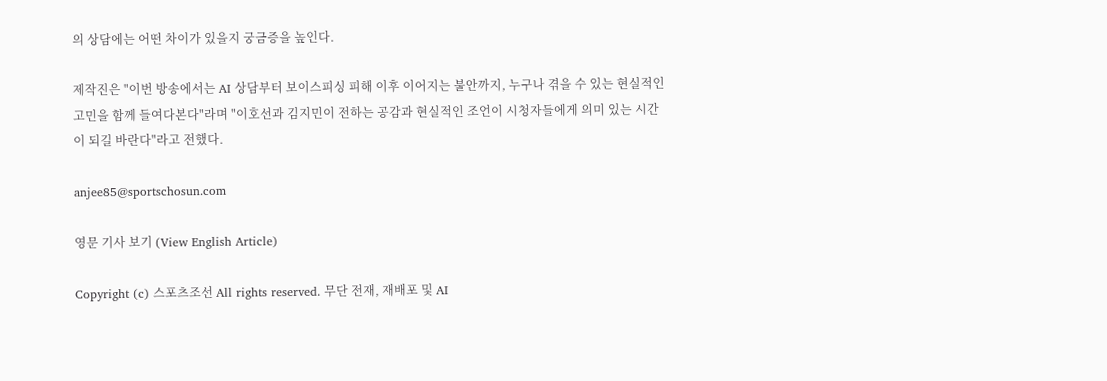의 상담에는 어떤 차이가 있을지 궁금증을 높인다.

제작진은 "이번 방송에서는 AI 상담부터 보이스피싱 피해 이후 이어지는 불안까지, 누구나 겪을 수 있는 현실적인 고민을 함께 들여다본다"라며 "이호선과 김지민이 전하는 공감과 현실적인 조언이 시청자들에게 의미 있는 시간이 되길 바란다"라고 전했다.

anjee85@sportschosun.com

영문 기사 보기 (View English Article)

Copyright (c) 스포츠조선 All rights reserved. 무단 전재, 재배포 및 AI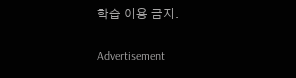학습 이용 금지.

Advertisement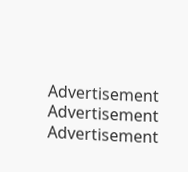Advertisement
Advertisement
Advertisement